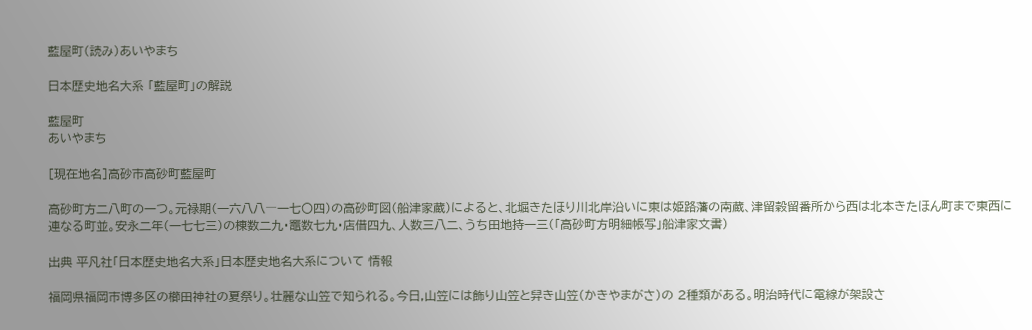藍屋町(読み)あいやまち

日本歴史地名大系 「藍屋町」の解説

藍屋町
あいやまち

[現在地名]高砂市高砂町藍屋町

高砂町方二八町の一つ。元禄期(一六八八―一七〇四)の高砂町図(船津家蔵)によると、北堀きたほり川北岸沿いに東は姫路藩の南蔵、津留穀留番所から西は北本きたほん町まで東西に連なる町並。安永二年(一七七三)の棟数二九・竈数七九・店借四九、人数三八二、うち田地持一三(「高砂町方明細帳写」船津家文書)

出典 平凡社「日本歴史地名大系」日本歴史地名大系について 情報

福岡県福岡市博多区の櫛田神社の夏祭り。壮麗な山笠で知られる。今日,山笠には飾り山笠と舁き山笠(かきやまがさ)の 2種類がある。明治時代に電線が架設さ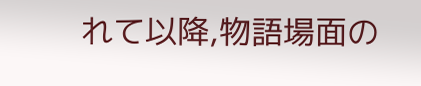れて以降,物語場面の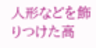人形などを飾りつけた高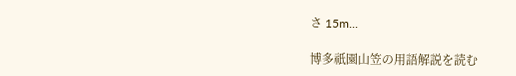さ 15m...

博多祇園山笠の用語解説を読む